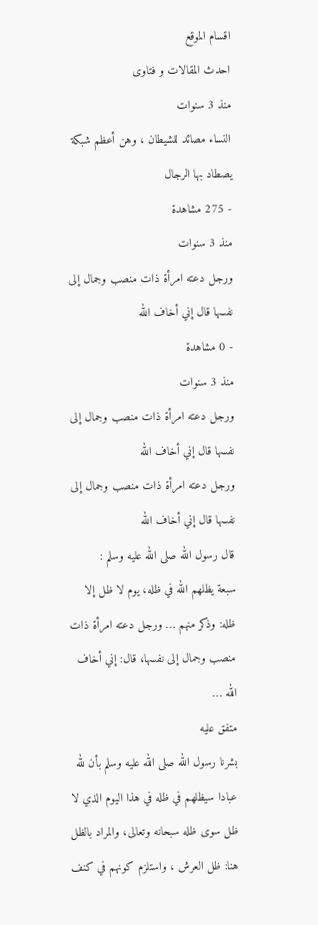اقسام الموقع
احدث المقالات و فتاوى
منذ 3 سنوات
النساء مصائد للشيطان ، وهن أعظم شبكة يصطاد بها الرجال
- 275 مشاهدة
منذ 3 سنوات
ورجل دعته امرأة ذات منصب وجمال إلى نفسها قال إني أخاف الله
- 0 مشاهدة
منذ 3 سنوات
ورجل دعته امرأة ذات منصب وجمال إلى نفسها قال إني أخاف الله
ورجل دعته امرأة ذات منصب وجمال إلى نفسها قال إني أخاف الله
قال رسول الله صلى الله عليه وسلم :
سبعة يظلهم الله في ظله، يوم لا ظل إلا ظله: وذكر منهم … ورجل دعته امرأة ذات منصب وجمال إلى نفسها، قال: إني أخاف الله …
متفق عليه
بشرنا رسول الله صلى الله عليه وسلم بأن لله عبادا سيظلهم في ظله في هذا اليوم الذي لا ظل سوى ظله سبحانه وتعالى، والمراد بالظل هنا: ظل العرش ، واستلزم كونهم في كنف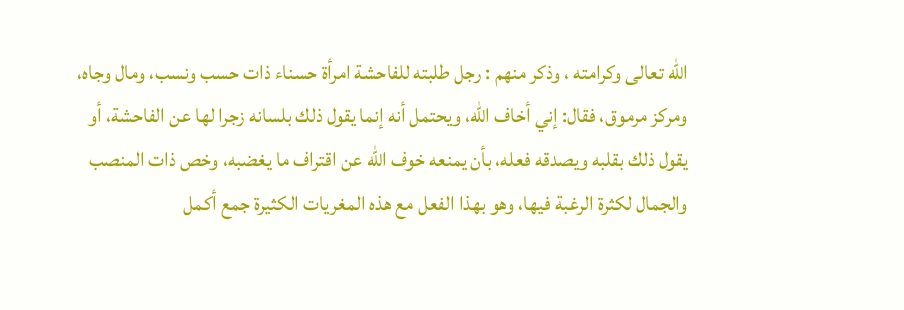الله تعالى وكرامته ، وذكر منهم : رجل طلبته للفاحشة امرأة حسناء ذات حسب ونسب، ومال وجاه، ومركز مرموق، فقال: إني أخاف الله، ويحتمل أنه إنما يقول ذلك بلسانه زجرا لها عن الفاحشة، أو يقول ذلك بقلبه ويصدقه فعله، بأن يمنعه خوف الله عن اقتراف ما يغضبه، وخص ذات المنصب والجمال لكثرة الرغبة فيها، وهو بهذا الفعل مع هذه المغريات الكثيرة جمع أكمل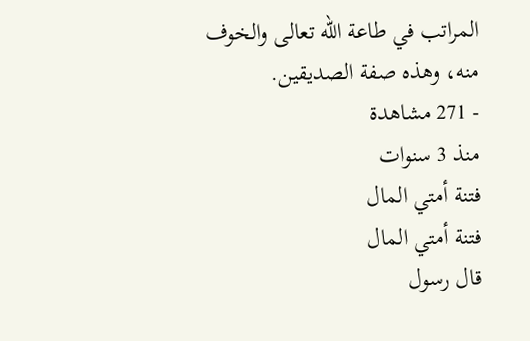المراتب في طاعة الله تعالى والخوف منه، وهذه صفة الصديقين.
- 271 مشاهدة
منذ 3 سنوات
فتنة أمتي المال
فتنة أمتي المال
قال رسول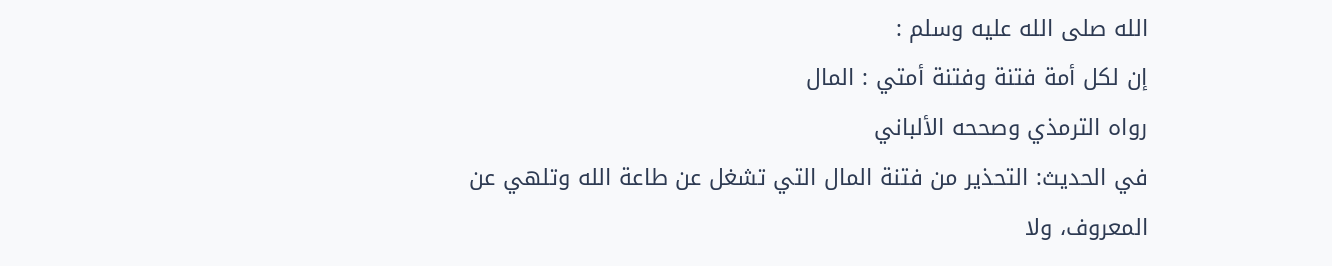الله صلى الله عليه وسلم :
إن لكل أمة فتنة وفتنة أمتي : المال
رواه الترمذي وصححه الألباني
في الحديث: التحذير من فتنة المال التي تشغل عن طاعة الله وتلهي عن المعروف، ولا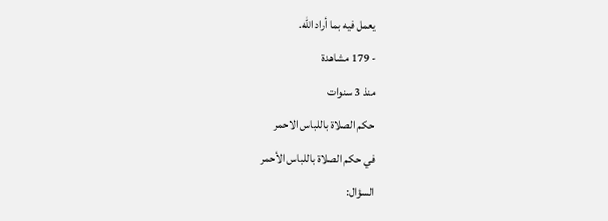يعمل فيه بما أراد الله.
- 179 مشاهدة
منذ 3 سنوات
حكم الصلاة باللباس الاحمر
في حكم الصلاة باللباس الأحمر
السؤال: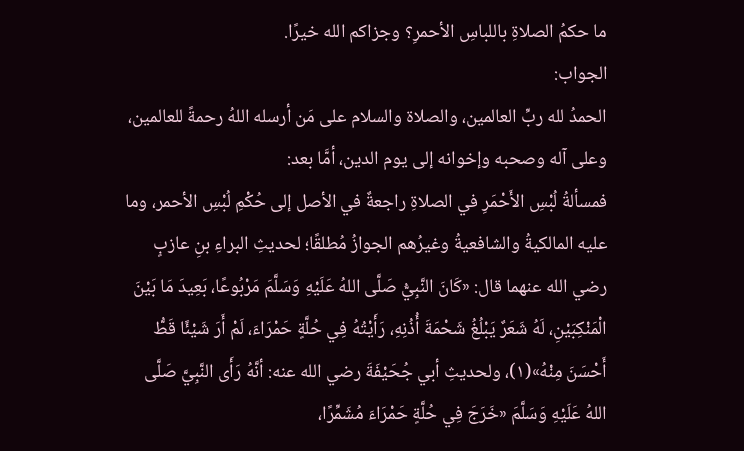ما حكمُ الصلاةِ باللباسِ الأحمرِ؟ وجزاكم الله خيرًا.
الجواب:
الحمدُ لله ربِّ العالمين، والصلاة والسلام على مَن أرسله اللهُ رحمةً للعالمين، وعلى آله وصحبه وإخوانه إلى يوم الدين، أمَّا بعد:
فمسألةُ لُبْسِ الأَحْمَرِ في الصلاةِ راجعةٌ في الأصل إلى حُكْمِ لُبْسِ الأحمر، وما عليه المالكيةُ والشافعيةُ وغيرُهم الجوازُ مُطلقًا؛ لحديثِ البراءِ بنِ عازبٍ رضي الله عنهما قال: «كَانَ النَّبِيُّ صَلَّى اللهُ عَلَيْهِ وَسَلَّمَ مَرْبُوعًا، بَعِيدَ مَا بَيْنَ الْمَنْكِبَيْنِ، لَهُ شَعَرٌ يَبْلُغُ شَحْمَةَ أُذُنِهِ، رَأَيْتُهُ فِي حُلَّةٍ حَمْرَاءَ، لَمْ أَرَ شَيْئًا قَطُّ أَحْسَنَ مِنْهُ»(١)، ولحديثِ أبي جُحَيْفَةَ رضي الله عنه: أنَّهُ رَأَى النَّبِيَّ صَلَّى اللهُ عَلَيْهِ وَسَلَّمَ «خَرَجَ فِي حُلَّةٍ حَمْرَاءَ مُشَمِّرًا،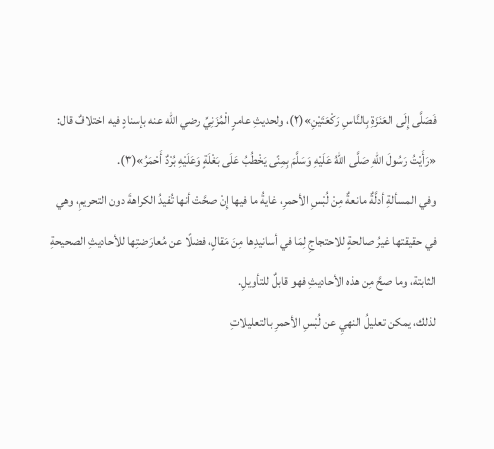فَصَلَّى إِلَى العَنَزَةِ بِالنَّاسِ رَكْعَتَيْنِ»(٢)، ولحديثِ عامرٍ الْمُزَنِيِّ رضي الله عنه بإسنادٍ فيه اختلافٌ قال: «رَأَيْتُ رَسُولَ اللهِ صَلَّى اللهُ عَلَيْهِ وَسَلَّمَ بِمِنًى يَخْطُبُ عَلَى بَغْلَةٍ وَعَلَيْهِ بُرْدٌ أَحْمَرُ»(٣).
وفي المسألةِ أدلَّةٌ مانعةٌ مِنْ لُبْسِ الأحمرِ، غايةُ ما فيها إِنْ صحَّتْ أنها تُفيدُ الكراهةَ دون التحريمِ، وهي في حقيقتها غيرُ صالحةٍ للاحتجاجِ لِمَا في أسانيدِها مِنَ مَقالٍ، فضلًا عن مُعارَضتِها للأحاديثِ الصحيحةِ الثابتة، وما صحَّ مِن هذه الأحاديثِ فهو قابلٌ للتأويلِ.
لذلك، يمكن تعليلُ النهيِ عن لُبْسِ الأحمرِ بالتعليلاتِ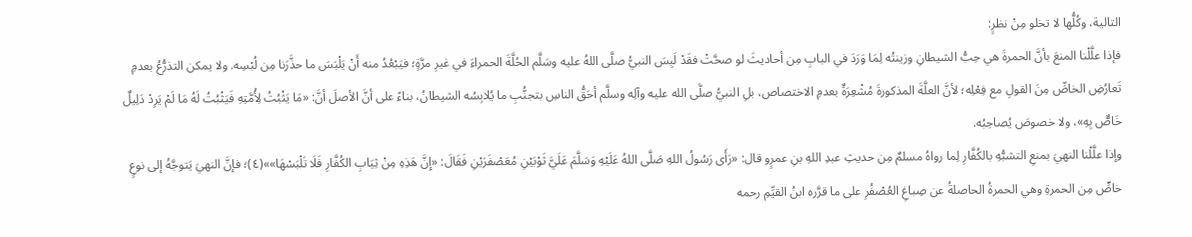التالية، وكُلُّها لا تخلو مِنْ نظرٍ:
فإذا علَّلْنا المنعَ بأنَّ الحمرةَ هي حِبُّ الشيطانِ وزينتُه لِمَا وَرَدَ في البابِ مِن أحاديثَ لو صحَّتْ فقَدْ لَبِسَ النبيُّ صلَّى اللهُ عليه وسَلَّم الحُلَّةَ الحمراءَ في غيرِ مرَّةٍ؛ فيَبْعُدُ منه أَنْ يَلْبَسَ ما حذَّرَنا مِن لُبْسِه. ولا يمكن التذرُّعُ بعدمِ تَعارُضِ الخاصِّ مِنَ القولِ مع فِعْلِه؛ لأنَّ العلَّةَ المذكورةَ مُشْعِرَةٌ بعدمِ الاختصاص، بلِ النبيُّ صلَّى الله عليه وآلِه وسلَّم أحَقُّ الناسِ بتجنُّبِ ما يُلابِسُه الشيطانُ، بناءً على أنَّ الأصلَ أنَّ: «مَا يَثْبُتُ لِأُمَّتِهِ فَيَثْبُتُ لَهُ مَا لَمْ يَرِدْ دَلِيلٌ خَاصٌّ بِهِ»، ولا خصوصَ يُصاحِبُه.
وإذا علَّلْنا النهيَ بمنعِ التشبُّهِ بالكُفَّارِ لِما رواهُ مسلمٌ مِن حديثِ عبدِ اللهِ بنِ عمرٍو قال: «رَأَى رَسُولُ اللهِ صَلَّى اللهُ عَلَيْهِ وَسَلَّمَ عَلَيَّ ثَوْبَيْنِ مُعَصْفَرَيْنِ فَقَالَ: «إِنَّ هَذِهِ مِنْ ثِيَابِ الكُفَّارِ فَلَا تَلْبَسْهَا»»(٤)؛ فإنَّ النهيَ يَتوجَّهُ إلى نوعٍ خاصٍّ مِن الحمرةِ وهي الحمرةُ الحاصلةُ عن صِباغِ العُصْفُرِ على ما قرَّره ابنُ القيِّمِ رحمه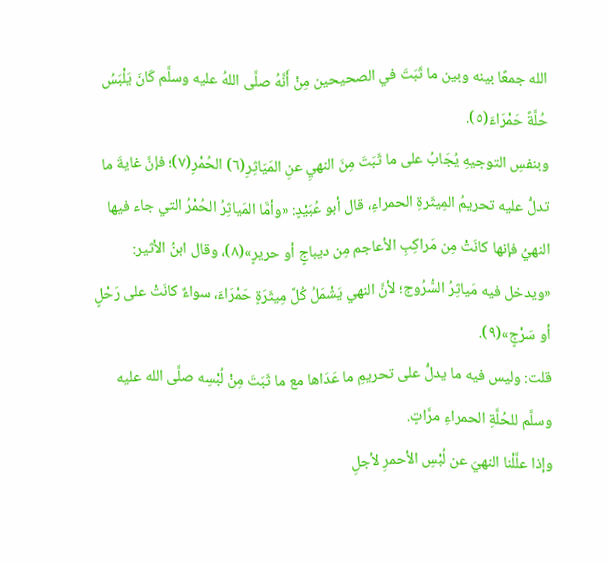الله جمعًا بينه وبين ما ثَبَتَ في الصحيحين مِنْ أَنَّهُ صلَّى اللهُ عليه وسلَّم كَانَ يَلْبَسُ حُلَّةً حَمْرَاءَ(٥).
وبنفسِ التوجيهِ يُجَابُ على ما ثَبَتَ مِنَ النهيِ عنِ المَيَاثِرِ(٦) الحُمْرِ(٧)؛ فإنَّ غايةَ ما تدلُّ عليه تحريمُ المِيثَرةِ الحمراءِ، قال أبو عُبَيْدٍ: «وأمَّا المَياثِرُ الحُمْرُ التي جاء فيها النهيُ فإنها كانَتْ مِن مَراكِبِ الأعاجم مِن ديباجٍ أو حريرٍ»(٨)، وقال ابنُ الأثير: «ويدخل فيه مَياثِرُ السُّرُوج؛ لأنَّ النهي يَشْمَلُ كُلَّ مِيثَرَةٍ حَمْرَاءَ، سواءٌ كانَتْ على رَحْلٍ أو سَرْجٍ»(٩).
قلت: وليس فيه ما يدلُّ على تحريمِ ما عَدَاها مع ما ثَبَتَ مِنْ لُبْسِه صلَّى الله عليه وسلَّم للحُلَّةِ الحمراءِ مرَّاتٍ.
وإذا علَّلْنا النهيَ عن لُبْسِ الأحمرِ لأجلِ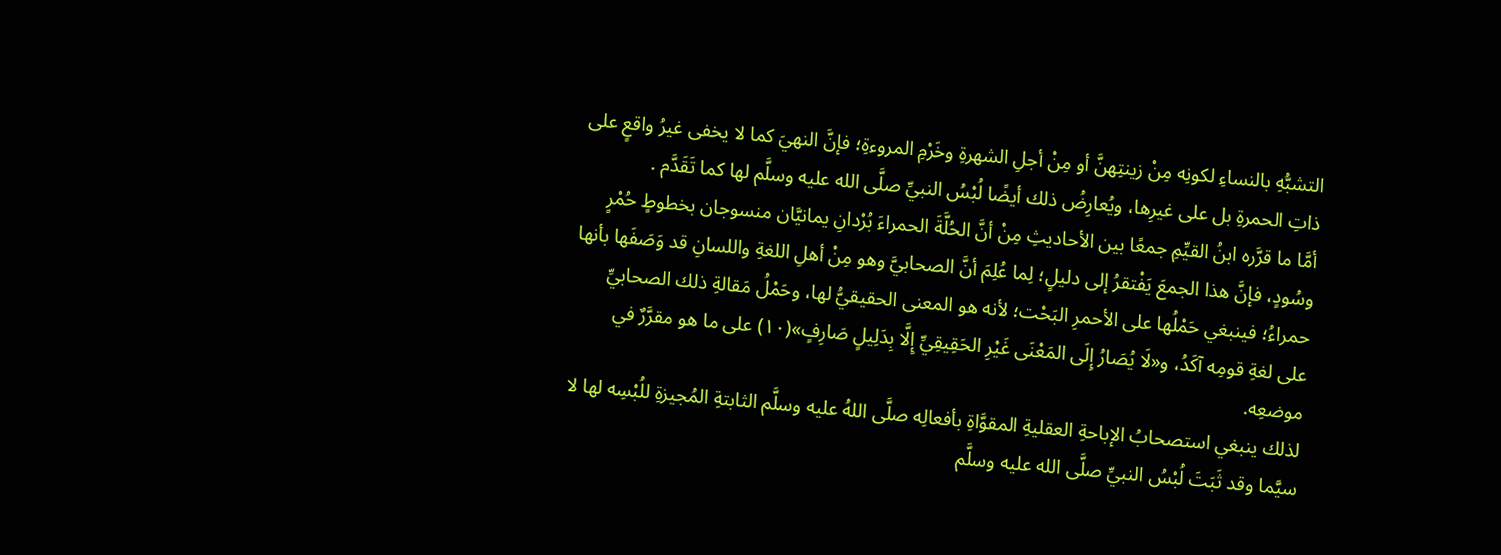التشبُّهِ بالنساءِ لكونِه مِنْ زينتِهنَّ أو مِنْ أجلِ الشهرةِ وخَرْمِ المروءةِ؛ فإنَّ النهيَ كما لا يخفى غيرُ واقعٍ على ذاتِ الحمرةِ بل على غيرِها، ويُعارِضُ ذلك أيضًا لُبْسُ النبيِّ صلَّى الله عليه وسلَّم لها كما تَقَدَّم .
أمَّا ما قرَّره ابنُ القيِّمِ جمعًا بين الأحاديثِ مِنْ أنَّ الحُلَّةَ الحمراءَ بُرْدانِ يمانيَّان منسوجان بخطوطٍ حُمْرٍ وسُودٍ، فإنَّ هذا الجمعَ يَفْتقرُ إلى دليلٍ؛ لِما عُلِمَ أنَّ الصحابيَّ وهو مِنْ أهلِ اللغةِ واللسانِ قد وَصَفَها بأنها حمراءُ؛ فينبغي حَمْلُها على الأحمرِ البَحْت؛ لأنه هو المعنى الحقيقيُّ لها، وحَمْلُ مَقالةِ ذلك الصحابيِّ على لغةِ قومِه آكَدُ، و«لَا يُصَارُ إِلَى المَعْنَى غَيْرِ الحَقِيقِيِّ إِلَّا بِدَلِيلٍ صَارِفٍ»(١٠) على ما هو مقرَّرٌ في موضعِه.
لذلك ينبغي استصحابُ الإباحةِ العقليةِ المقوَّاةِ بأفعالِه صلَّى اللهُ عليه وسلَّم الثابتةِ المُجيزةِ للُبْسِه لها لا سيَّما وقد ثَبَتَ لُبْسُ النبيِّ صلَّى الله عليه وسلَّم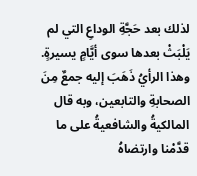لذلك بعد حَجَّةِ الوداعِ التي لم يَلْبَثْ بعدها سوى أيَّامٍ يسيرةٍ.
وهذا الرأيُ ذَهَبَ إليه جمعٌ مِنَ الصحابةِ والتابعين، وبه قال المالكيةُ والشافعيةُ على ما قدَّمْنا وارتضاهُ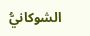الشوكانيُّ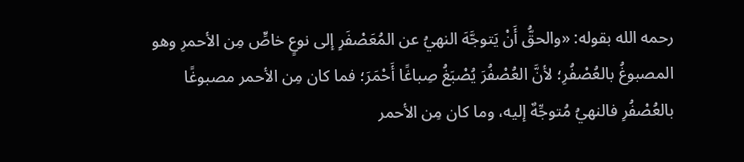رحمه الله بقوله: «والحقُّ أَنْ يَتوجَّهَ النهيُ عن المُعَصْفَرِ إلى نوعٍ خاصٍّ مِن الأحمرِ وهو المصبوغُ بالعُصْفُرِ؛ لأنَّ العُصْفُرَ يُصْبَغُ صِباغًا أَحْمَرَ؛ فما كان مِن الأحمر مصبوغًا بالعُصْفُرِ فالنهيُ مُتوجِّهٌ إليه، وما كان مِن الأحمر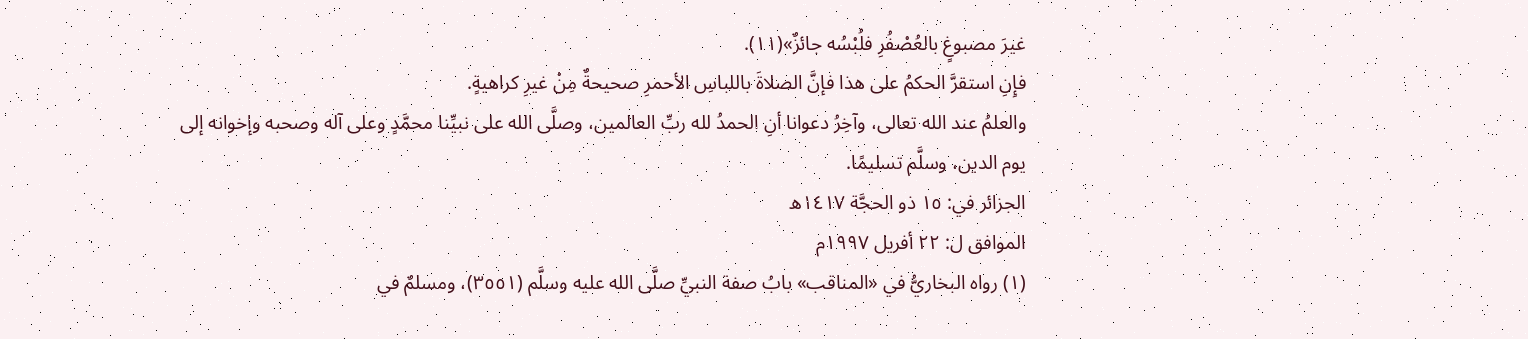غيرَ مصبوغٍ بالعُصْفُرِ فلُبْسُه جائزٌ»(١١).
فإِنِ استقرَّ الحكمُ على هذا فإنَّ الصلاةَ باللباسِ الأحمرِ صحيحةٌ مِنْ غيرِ كراهيةٍ.
والعلمُ عند الله تعالى، وآخِرُ دعوانا أنِ الحمدُ لله ربِّ العالمين، وصلَّى الله على نبيِّنا محمَّدٍ وعلى آله وصحبه وإخوانه إلى يوم الدين، وسلَّم تسليمًا.
الجزائر في: ١٥ ذو الحجَّة ١٤١٧ه
الموافق ل: ٢٢ أفريل ١٩٩٧م
(١) رواه البخاريُّ في «المناقب» بابُ صفة النبيِّ صلَّى الله عليه وسلَّم (٣٥٥١)، ومسلمٌ في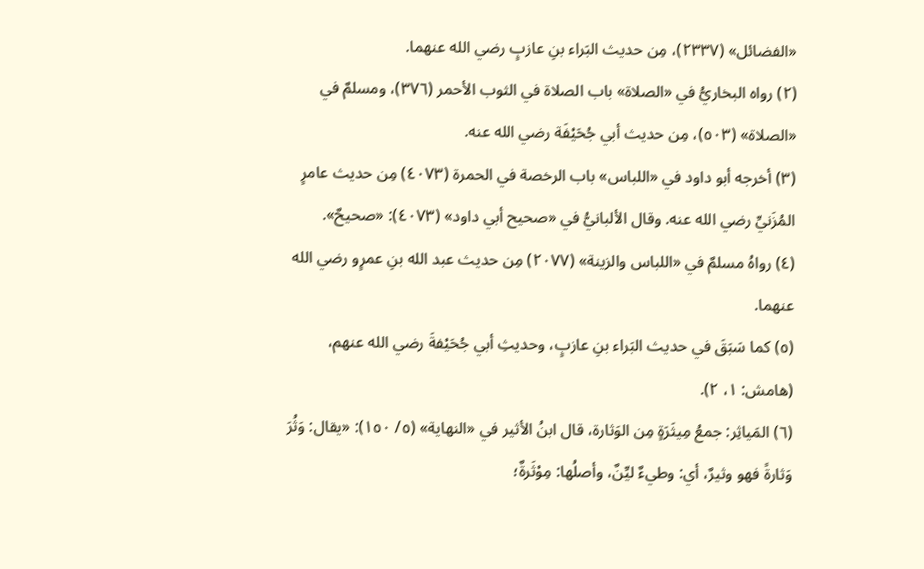«الفضائل» (٢٣٣٧)، مِن حديث البَراء بنِ عازبٍ رضي الله عنهما.
(٢) رواه البخاريُّ في «الصلاة» باب الصلاة في الثوب الأحمر (٣٧٦)، ومسلمٌ في «الصلاة» (٥٠٣)، مِن حديث أبي جُحَيْفَة رضي الله عنه.
(٣) أخرجه أبو داود في «اللباس» باب الرخصة في الحمرة (٤٠٧٣) مِن حديث عامرٍ المُزَنيِّ رضي الله عنه. وقال الألبانيُّ في «صحيح أبي داود» (٤٠٧٣): «صحيحٌ».
(٤) رواهُ مسلمٌ في «اللباس والزينة» (٢٠٧٧) مِن حديث عبد الله بنِ عمرٍو رضي الله عنهما.
(٥) كما سَبَقَ في حديث البَراء بنِ عازبٍ، وحديثِ أبي جُحَيْفةَ رضي الله عنهم، (هامش: ١، ٢).
(٦) المَياثِر: جمعُ مِيثَرَةٍ مِن الوَثارة، قال ابنُ الأثير في «النهاية» (٥/ ١٥٠): «يقال: وَثُرَ وَثارةً فهو وثيرٌ، أي: وطيءٌ ليِّنٌ، وأصلُها: مِوْثَرةٌ؛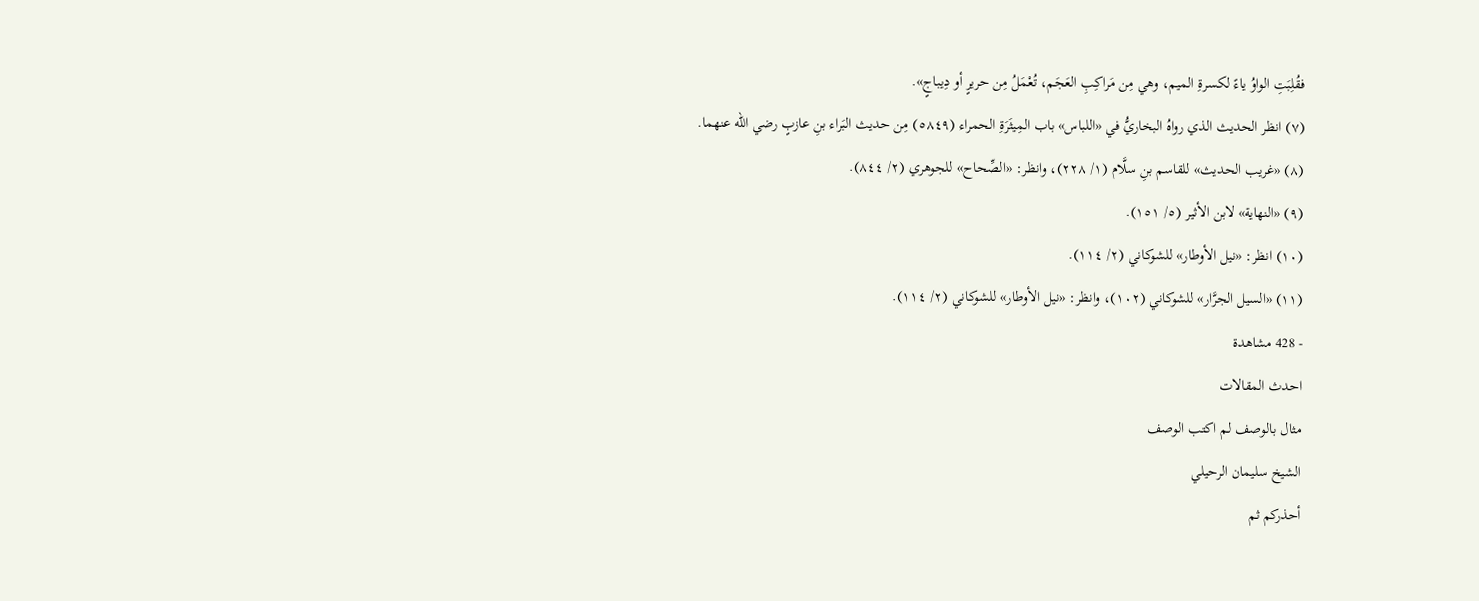فقُلِبَتِ الواوُ ياءً لكسرةِ الميم، وهي مِن مَراكِبِ العَجَم، تُعْمَلُ مِن حريرٍ أو دِيباجٍ».
(٧) انظر الحديث الذي رواهُ البخاريُّ في «اللباس» باب المِيثَرَةِ الحمراء (٥٨٤٩) مِن حديث البَراء بنِ عازبٍ رضي الله عنهما.
(٨) «غريب الحديث» للقاسم بنِ سلَّام (١/ ٢٢٨)، وانظر: «الصِّحاح» للجوهري (٢/ ٨٤٤).
(٩) «النهاية» لابن الأثير (٥/ ١٥١).
(١٠) انظر: «نيل الأوطار» للشوكاني (٢/ ١١٤).
(١١) «السيل الجرَّار» للشوكاني (١٠٢)، وانظر: «نيل الأوطار» للشوكاني (٢/ ١١٤).
- 428 مشاهدة
احدث المقالات
مثال بالوصف لم اكتب الوصف
الشيخ سليمان الرحيلي
أحذركم ثم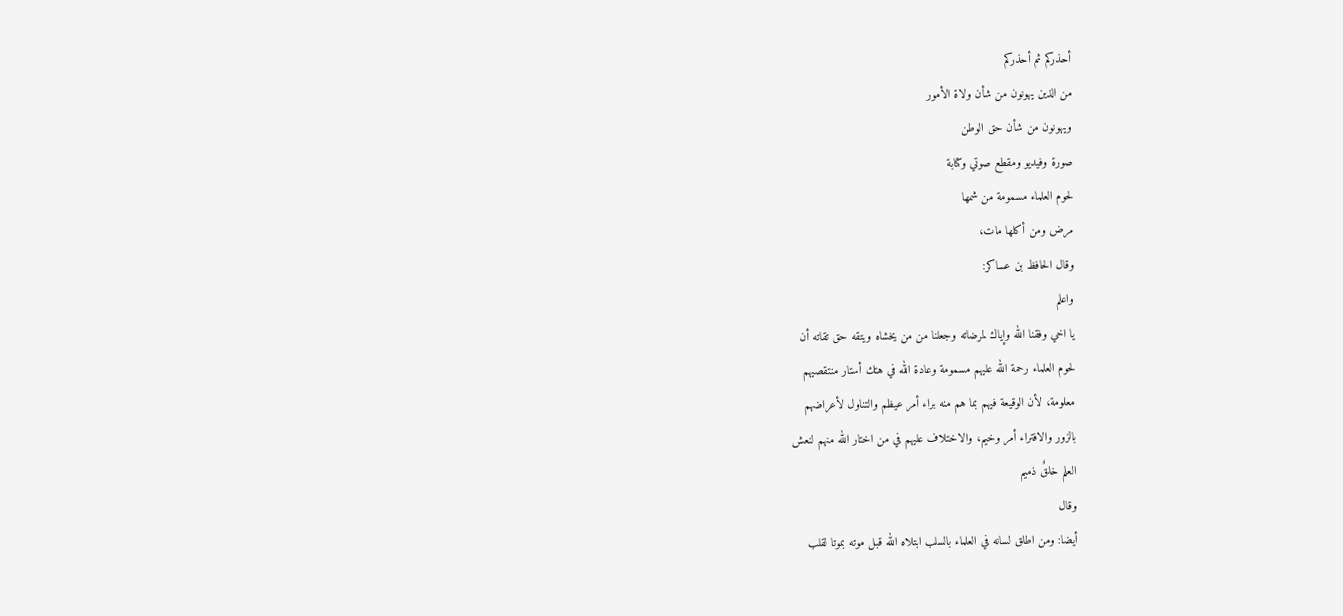أحذركم ثم أحذركم
من الذين يهونون من شأن ولاة الأمور
ويهونون من شأن حق الوطن
صورة وفيديو ومقطع صوتي وكتابة
لحوم العلماء مسمومة من شمها
مرض ومن أكلها مات،
وقال الحافظ بن عساكر:
واعلم
يا اخي وفقنا الله وإياك لمرضاته وجعلنا من من يخشاه ويتقه حق تقاته أن
لحوم العلماء رحمة الله عليهم مسمومة وعادة الله في هتك أستار منتقصيهم
معلومة، لأن الوقيعة فيهم بما هم منه براء أمر عيظم والتناول لأعراضهم
بالزور والافتراء أمر وخيم، والاختلاف عليهم في من اختار الله منهم لنعش
العلم خلقٌ ذميم
وقال
أيضا: ومن اطلق لسانه في العلماء بالسلب ابتلاه الله قبل موته بموتا لقلب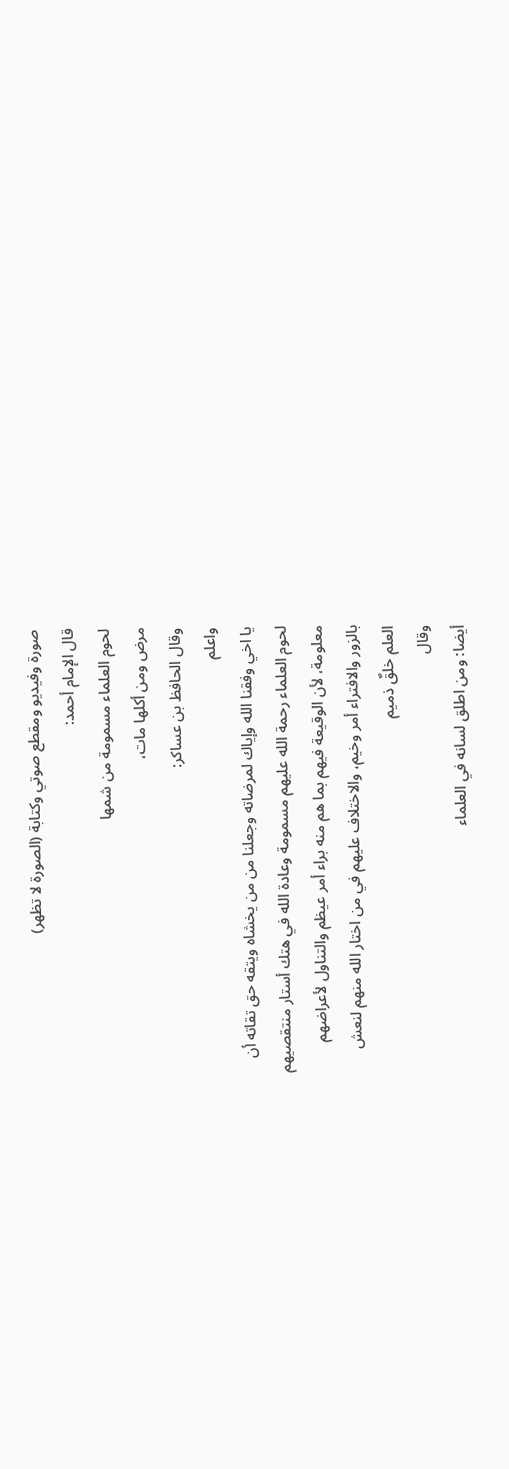صورة وفيديو ومقطع صوتي وكتابة (الصورة لا تظهر)
قال الإمام أحمد:
لحوم العلماء مسمومة من شمها
مرض ومن أكلها مات،
وقال الحافظ بن عساكر:
واعلم
يا اخي وفقنا الله وإياك لمرضاته وجعلنا من من يخشاه ويتقه حق تقاته أن
لحوم العلماء رحمة الله عليهم مسمومة وعادة الله في هتك أستار منتقصيهم
معلومة، لأن الوقيعة فيهم بما هم منه براء أمر عيظم والتناول لأعراضهم
بالزور والافتراء أمر وخيم، والاختلاف عليهم في من اختار الله منهم لنعش
العلم خلقٌ ذميم
وقال
أيضا: ومن اطلق لسانه في العلماء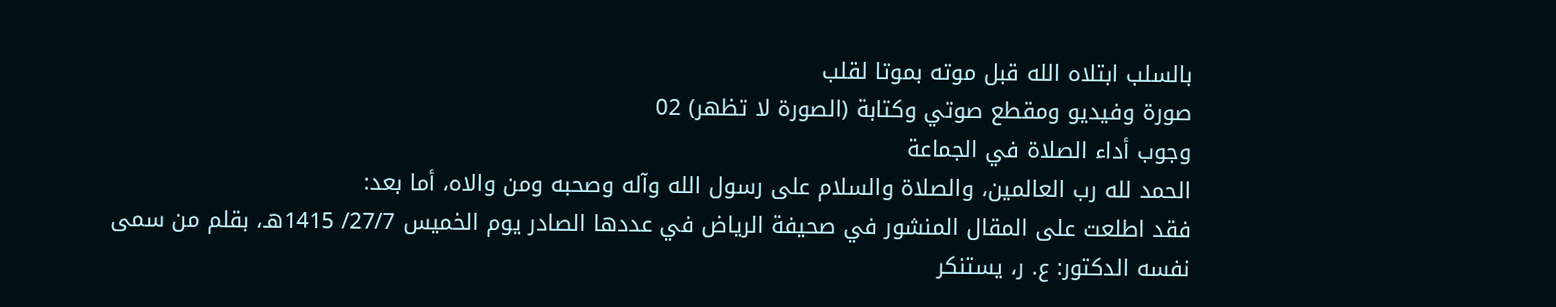بالسلب ابتلاه الله قبل موته بموتا لقلب
صورة وفيديو ومقطع صوتي وكتابة (الصورة لا تظهر) 02
وجوب أداء الصلاة في الجماعة
الحمد لله رب العالمين، والصلاة والسلام على رسول الله وآله وصحبه ومن والاه، أما بعد:
فقد اطلعت على المقال المنشور في صحيفة الرياض في عددها الصادر يوم الخميس 27/7/ 1415هـ، بقلم من سمى نفسه الدكتور: ع. ر، يستنكر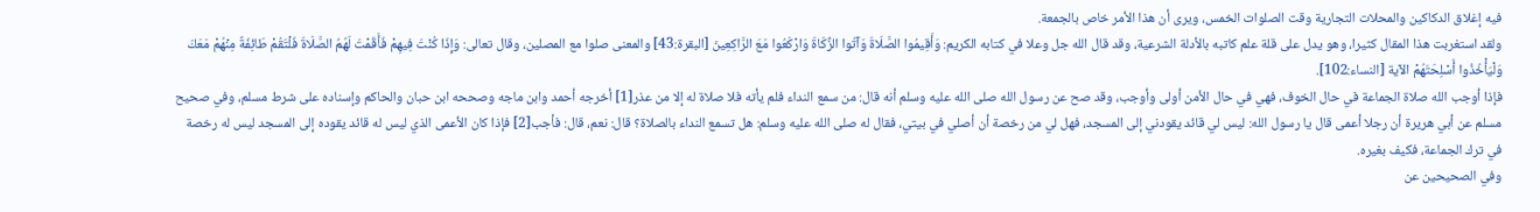فيه إغلاق الدكاكين والمحلات التجارية وقت الصلوات الخمس، ويرى أن هذا الأمر خاص بالجمعة.
ولقد استغربت هذا المقال كثيرا، وهو يدل على قلة علم كاتبه بالأدلة الشرعية، وقد قال الله جل وعلا في كتابه الكريم: وَأَقِيمُوا الصَّلَاةَ وَآتُوا الزَّكَاةَ وَارْكَعُوا مَعَ الرَّاكِعِينَ [البقرة:43] والمعنى صلوا مع المصلين، وقال تعالى: وَإِذَا كُنْتَ فِيهِمْ فَأَقَمْتَ لَهُمُ الصَّلَاةَ فَلْتَقُمْ طَائِفَةٌ مِنْهُمْ مَعَكَ وَلْيَأْخُذُوا أَسْلِحَتَهُمْ الآية [النساء:102].
فإذا أوجب الله صلاة الجماعة في حال الخوف، فهي في حال الأمن أولى وأوجب، وقد صح عن رسول الله صلى الله عليه وسلم أنه قال: من سمع النداء فلم يأته فلا صلاة له إلا من عذر[1] أخرجه أحمد وابن ماجه وصححه ابن حبان والحاكم وإسناده على شرط مسلم، وفي صحيح مسلم عن أبي هريرة أن رجلا أعمى قال يا رسول الله: ليس لي قائد يقودني إلى المسجد، فهل لي من رخصة أن أصلي في بيتي، فقال له صلى الله عليه وسلم: هل تسمع النداء بالصلاة؟ قال: نعم، قال: فأجب[2] فإذا كان الأعمى الذي ليس له قائد يقوده إلى المسجد ليس له رخصة في ترك الجماعة، فكيف بغيره.
وفي الصحيحين عن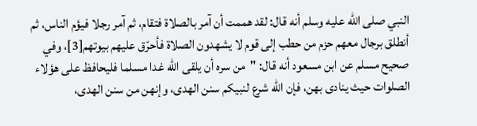النبي صلى الله عليه وسلم أنه قال: لقد هممت أن آمر بالصلاة فتقام، ثم آمر رجلا فيؤم الناس، ثم أنطلق برجال معهم حزم من حطب إلى قوم لا يشهدون الصلاة فأحرّق عليهم بيوتهم[3]، وفي صحيح مسلم عن ابن مسعود أنه قال: "من سره أن يلقى الله غدا مسلما فليحافظ على هؤلاء الصلوات حيث ينادى بهن، فإن الله شرع لنبيكم سنن الهدى، وإنهن من سنن الهدى،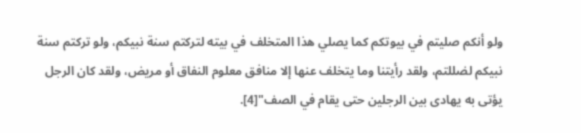ولو أنكم صليتم في بيوتكم كما يصلي هذا المتخلف في بيته لتركتم سنة نبيكم، ولو تركتم سنة نبيكم لضللتم، ولقد رأيتنا وما يتخلف عنها إلا منافق معلوم النفاق أو مريض، ولقد كان الرجل يؤتى به يهادى بين الرجلين حتى يقام في الصف"[4].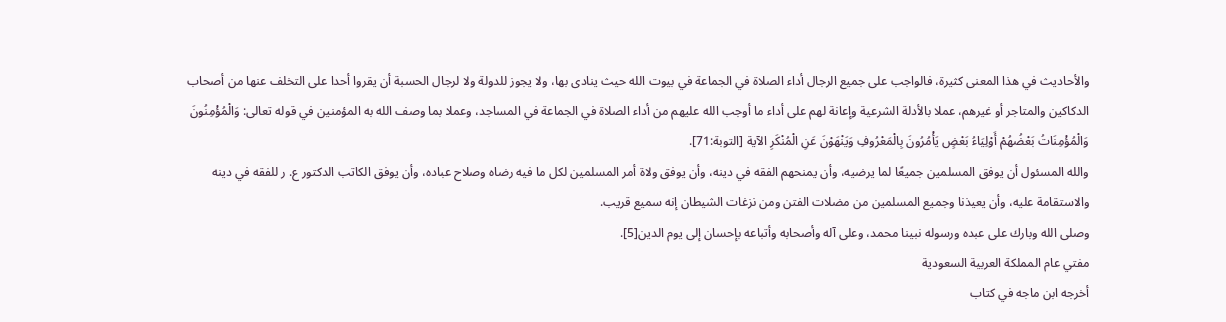والأحاديث في هذا المعنى كثيرة، فالواجب على جميع الرجال أداء الصلاة في الجماعة في بيوت الله حيث ينادى بها، ولا يجوز للدولة ولا لرجال الحسبة أن يقروا أحدا على التخلف عنها من أصحاب الدكاكين والمتاجر أو غيرهم، عملا بالأدلة الشرعية وإعانة لهم على أداء ما أوجب الله عليهم من أداء الصلاة في الجماعة في المساجد، وعملا بما وصف الله به المؤمنين في قوله تعالى: وَالْمُؤْمِنُونَ وَالْمُؤْمِنَاتُ بَعْضُهُمْ أَوْلِيَاءُ بَعْضٍ يَأْمُرُونَ بِالْمَعْرُوفِ وَيَنْهَوْنَ عَنِ الْمُنْكَرِ الآية [التوبة:71].
والله المسئول أن يوفق المسلمين جميعًا لما يرضيه، وأن يمنحهم الفقه في دينه، وأن يوفق ولاة أمر المسلمين لكل ما فيه رضاه وصلاح عباده، وأن يوفق الكاتب الدكتور ع. ر للفقه في دينه والاستقامة عليه، وأن يعيذنا وجميع المسلمين من مضلات الفتن ومن نزغات الشيطان إنه سميع قريب.
وصلى الله وبارك على عبده ورسوله نبينا محمد، وعلى آله وأصحابه وأتباعه بإحسان إلى يوم الدين[5].
مفتي عام المملكة العربية السعودية
أخرجه ابن ماجه في كتاب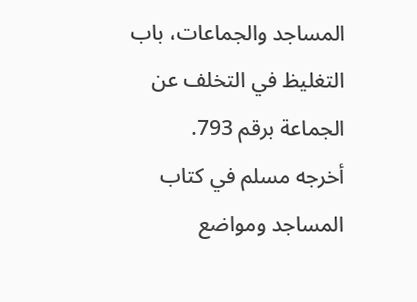المساجد والجماعات، باب التغليظ في التخلف عن الجماعة برقم 793.
أخرجه مسلم في كتاب المساجد ومواضع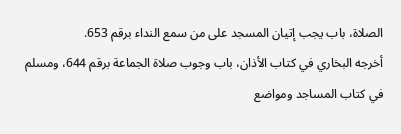الصلاة، باب يجب إتيان المسجد على من سمع النداء برقم 653.
أخرجه البخاري في كتاب الأذان، باب وجوب صلاة الجماعة برقم 644، ومسلم في كتاب المساجد ومواضع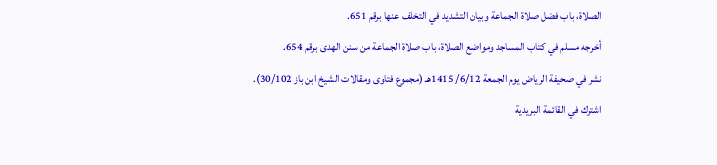الصلاة، باب فضل صلاة الجماعة وبيان التشديد في التخلف عنها برقم 651.
أخرجه مسلم في كتاب المساجد ومواضع الصلاة، باب صلاة الجماعة من سنن الهدى برقم 654.
نشر في صحيفة الرياض يوم الجمعة 6/12/ 1415هـ (مجموع فتاوى ومقالات الشيخ ابن باز 30/102).
اشترك في القائمة البريدية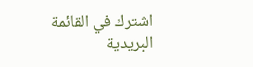اشترك في القائمة البريدية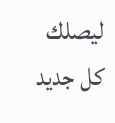ليصلك كل جديد